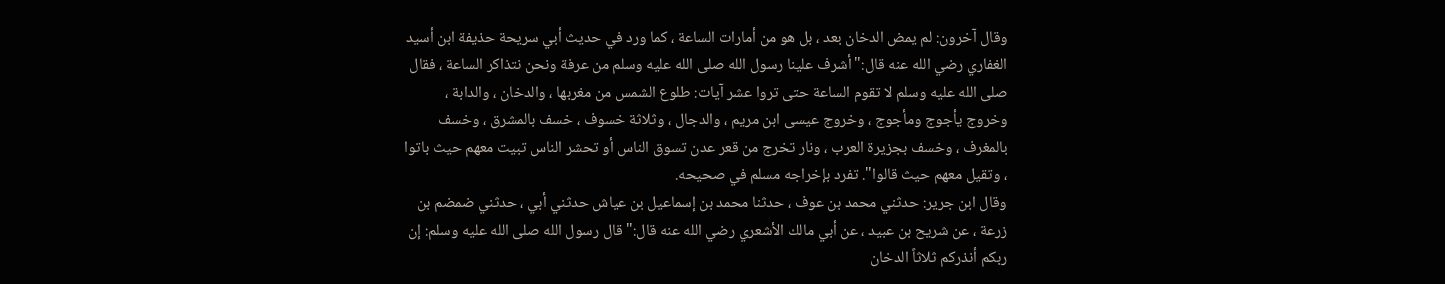وقال آخرون: لم يمض الدخان بعد ، بل هو من أمارات الساعة ، كما ورد في حديث أبي سريحة حذيفة ابن أسيد الغفاري رضي الله عنه قال:"أشرف علينا رسول الله صلى الله عليه وسلم من عرفة ونحن نتذاكر الساعة ، فقال صلى الله عليه وسلم لا تقوم الساعة حتى تروا عشر آيات: طلوع الشمس من مغربها ، والدخان ، والدابة ، وخروج يأجوج ومأجوج ، وخروج عيسى ابن مريم ، والدجال ، وثلاثة خسوف ، خسف بالمشرق ، وخسف بالمغرف ، وخسف بجزيرة العرب ، ونار تخرج من قعر عدن تسوق الناس أو تحشر الناس تبيت معهم حيث باتوا ، وتقيل معهم حيث قالوا". تفرد بإخراجه مسلم في صحيحه.
وقال ابن جرير: حدثني محمد بن عوف ، حدثنا محمد بن إسماعيل بن عياش حدثني أبي ، حدثني ضمضم بن زرعة ، عن شريح بن عبيد ، عن أبي مالك الأشعري رضي الله عنه قال:"قال رسول الله صلى الله عليه وسلم: إن ربكم أنذركم ثلاثاً الدخان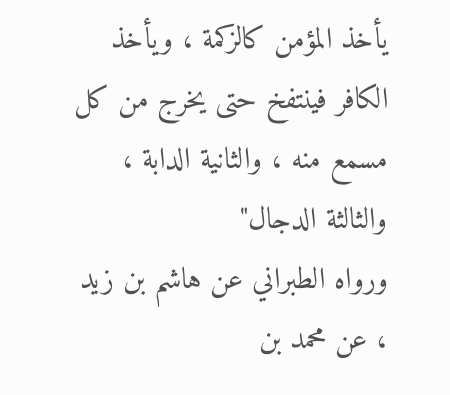يأخذ المؤمن كالزكمة ، ويأخذ الكافر فينتفخ حتى يخرج من كل مسمع منه ، والثانية الدابة ، والثالثة الدجال"
ورواه الطبراني عن هاشم بن زيد ، عن محمد بن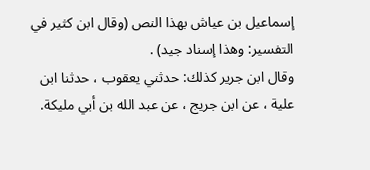إسماعيل بن عياش بهذا النص (وقال ابن كثير في التفسير: وهذا إسناد جيد) .
وقال ابن جرير كذلك: حدثني يعقوب ، حدثنا ابن علية ، عن ابن جريج ، عن عبد الله بن أبي مليكة.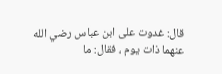قال: غدوت على ابن عباس رضي الله عنهما ذات يوم ، فقال: ما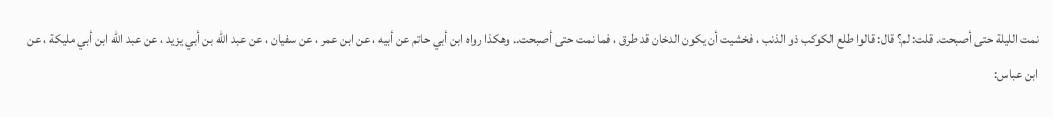نمت الليلة حتى أصبحت. قلت: لم؟ قال: قالوا طلع الكوكب ذو الذنب ، فخشيت أن يكون الدخان قد طرق ، فما نمت حتى أصبحت.. وهكذا رواه ابن أبي حاتم عن أبيه ، عن ابن عمر ، عن سفيان ، عن عبد الله بن أبي يزيد ، عن عبد الله ابن أبي مليكة ، عن ابن عباس: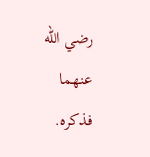رضي الله عنهما فذكره.